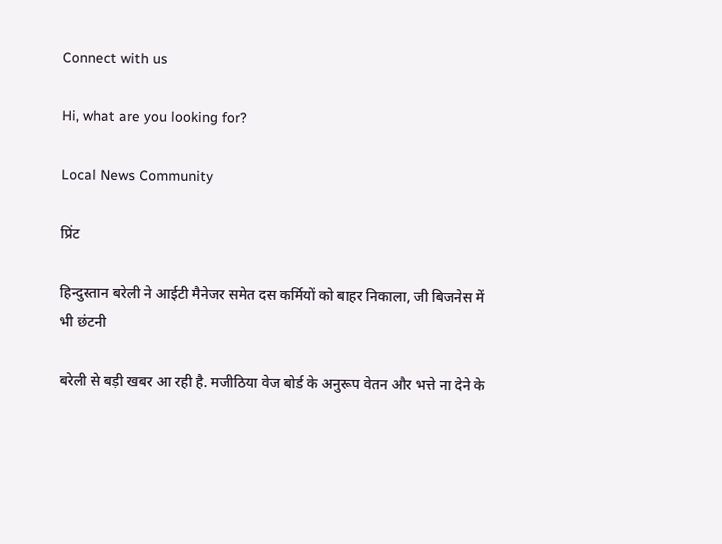Connect with us

Hi, what are you looking for?

Local News Community

प्रिंट

हिन्दुस्तान बरेली ने आईटी मैनेजर समेत दस कर्मियों को बाहर निकाला, जी बिजनेस में भी छंटनी

बरेली से बड़ी खबर आ रही है. मजीठिया वेज बोर्ड के अनुरूप वेतन और भत्ते ना देने के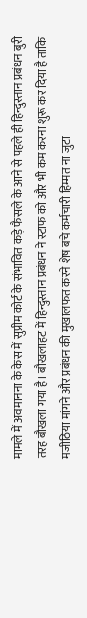मामले में अवमानना के केस में सुप्रीम कोर्ट के संभावित कड़े फैसले के आने से पहले ही हिन्दुस्तान प्रबंधन बुरी तरह बौखला गया है। बौखलाहट में हिन्दुस्तान प्रबंधन ने स्टाफ को और भी कम करना शुरू कर दिया है ताकि मजीठिया मांगने और प्रबंधन की मुखालफत करने शेष बचे कर्मचारी हिम्मत ना जुटा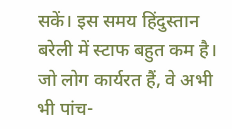सकें। इस समय हिंदुस्तान बरेली में स्टाफ बहुत कम है। जो लोग कार्यरत हैं, वे अभी भी पांच-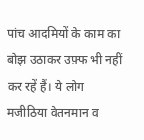पांच आदमियों के काम का बोझ उठाकर उफ़्फ भी नहीं कर रहें हैं। ये लोग मजीठिया वेतनमान व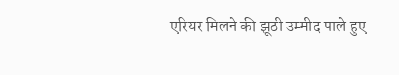एरियर मिलने की झूठी उम्मीद पाले हुए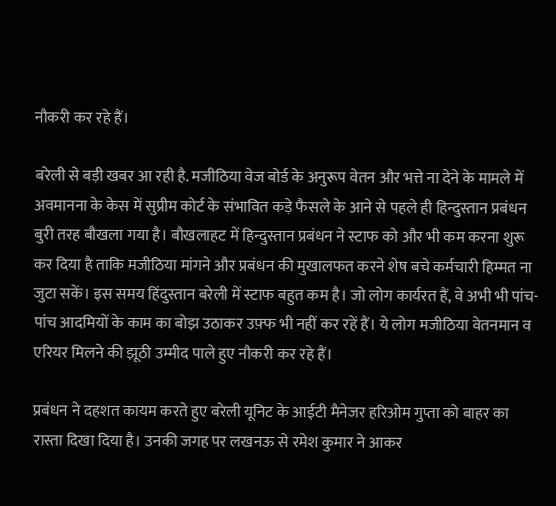नौकरी कर रहे हैं।

बरेली से बड़ी खबर आ रही है. मजीठिया वेज बोर्ड के अनुरूप वेतन और भत्ते ना देने के मामले में अवमानना के केस में सुप्रीम कोर्ट के संभावित कड़े फैसले के आने से पहले ही हिन्दुस्तान प्रबंधन बुरी तरह बौखला गया है। बौखलाहट में हिन्दुस्तान प्रबंधन ने स्टाफ को और भी कम करना शुरू कर दिया है ताकि मजीठिया मांगने और प्रबंधन की मुखालफत करने शेष बचे कर्मचारी हिम्मत ना जुटा सकें। इस समय हिंदुस्तान बरेली में स्टाफ बहुत कम है। जो लोग कार्यरत हैं, वे अभी भी पांच-पांच आदमियों के काम का बोझ उठाकर उफ़्फ भी नहीं कर रहें हैं। ये लोग मजीठिया वेतनमान व एरियर मिलने की झूठी उम्मीद पाले हुए नौकरी कर रहे हैं।

प्रबंधन ने दहशत कायम करते हुए बरेली यूनिट के आईटी मैनेजर हरिओम गुप्ता को बाहर का रास्ता दिखा दिया है। उनकी जगह पर लखनऊ से रमेश कुमार ने आकर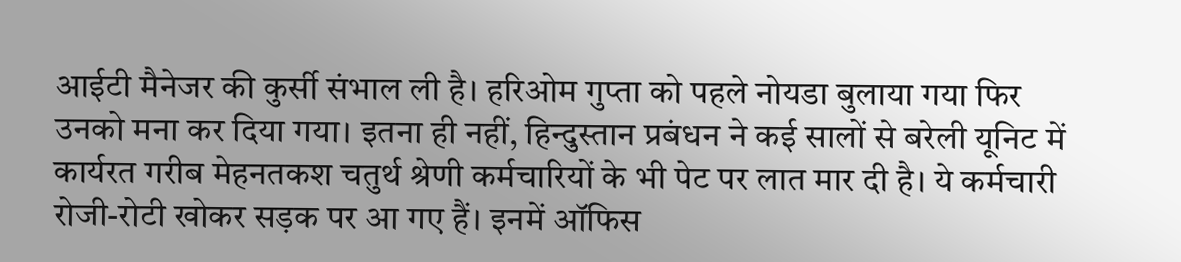आईटी मैनेजर की कुर्सी संभाल ली है। हरिओम गुप्ता को पहले नोयडा बुलाया गया फिर उनको मना कर दिया गया। इतना ही नहीं, हिन्दुस्तान प्रबंधन ने कई सालों से बरेली यूनिट में कार्यरत गरीब मेहनतकश चतुर्थ श्रेणी कर्मचारियों के भी पेट पर लात मार दी है। ये कर्मचारी रोजी-रोटी खोकर सड़क पर आ गए हैं। इनमें ऑफिस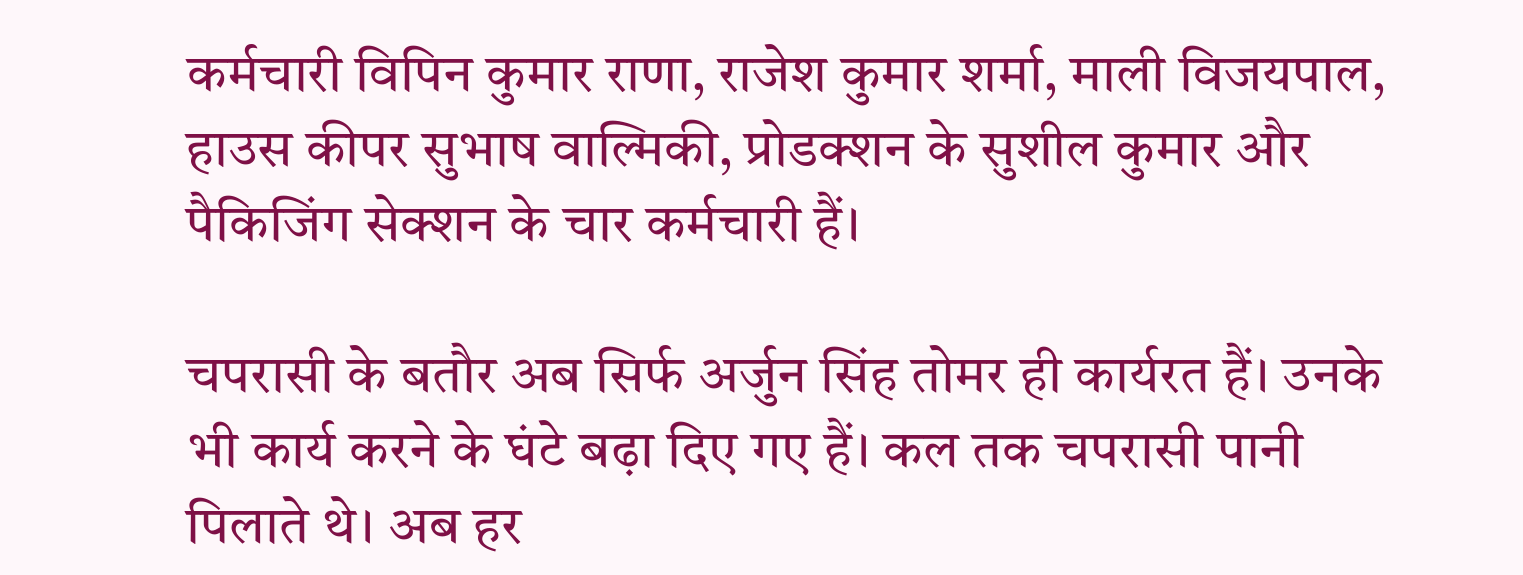कर्मचारी विपिन कुमार राणा, राजेश कुमार शर्मा, माली विजयपाल, हाउस कीपर सुभाष वाल्मिकी, प्रोडक्शन के सुशील कुमार और पैकिजिंग सेक्शन के चार कर्मचारी हैं।

चपरासी के बतौर अब सिर्फ अर्जुन सिंह तोमर ही कार्यरत हैं। उनके भी कार्य करने के घंटे बढ़ा दिए गए हैं। कल तक चपरासी पानी पिलाते थे। अब हर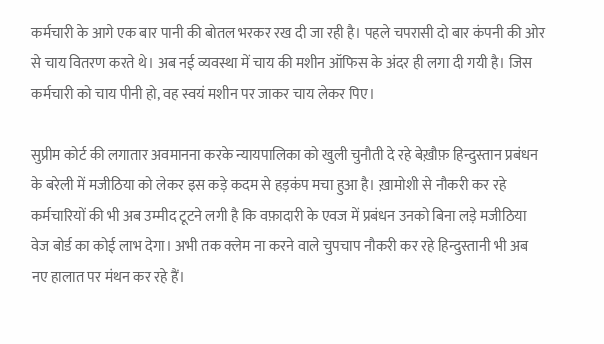कर्मचारी के आगे एक बार पानी की बोतल भरकर रख दी जा रही है। पहले चपरासी दो बार कंपनी की ओर से चाय वितरण करते थे। अब नई व्यवस्था में चाय की मशीन ऑफिस के अंदर ही लगा दी गयी है। जिस कर्मचारी को चाय पीनी हो, वह स्वयं मशीन पर जाकर चाय लेकर पिए।

सुप्रीम कोर्ट की लगातार अवमानना करके न्यायपालिका को खुली चुनौती दे रहे बेख़ौफ़ हिन्दुस्तान प्रबंधन के बरेली में मजीठिया को लेकर इस कड़े कदम से हड़कंप मचा हुआ है। ख़ामोशी से नौकरी कर रहे कर्मचारियों की भी अब उम्मीद टूटने लगी है कि वफ़ादारी के एवज में प्रबंधन उनको बिना लड़े मजीठिया वेज बोर्ड का कोई लाभ देगा। अभी तक क्लेम ना करने वाले चुपचाप नौकरी कर रहे हिन्दुस्तानी भी अब नए हालात पर मंथन कर रहे हैं।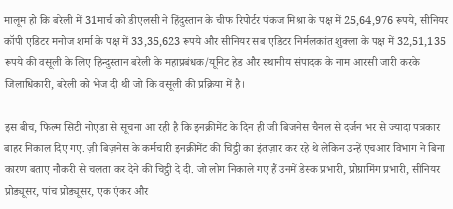मालूम हो कि बरेली में 31मार्च को डीएलसी ने हिंदुस्तान के चीफ रिपोर्टर पंकज मिश्रा के पक्ष में 25,64,976 रूपये, सीनियर कॉपी एडिटर मनोज शर्मा के पक्ष में 33,35,623 रूपये और सीनियर सब एडिटर निर्मलकांत शुक्ला के पक्ष में 32,51,135 रूपये की वसूली के लिए हिन्दुस्तान बरेली के महाप्रबंधक/यूनिट हेड और स्थानीय संपादक के नाम आरसी जारी करके जिलाधिकारी, बरेली को भेज दी थी जो कि वसूली की प्रक्रिया में है।

इस बीच, फिल्म सिटी नोएडा से सूचना आ रही है कि इनक्रीमेंट के दिन ही जी बिजनेस चैनल से दर्जन भर से ज्यादा पत्रकार बाहर निकाल दिए गए. ज़ी बिज़नेस के कर्मचारी इनक्रीमेंट की चिट्ठी का इंतज़ार कर रहे थे लेकिन उन्हें एचआर विभाग ने बिना कारण बताए नौकरी से चलता कर देने की चिट्ठी दे दी. जो लोग निकाले गए हैं उनमें डेस्‍क प्रभारी, प्रोग्रामिंग प्रभारी, सीनियर प्रोड्यूसर, पांच प्रोड्यूसर, एक एंकर और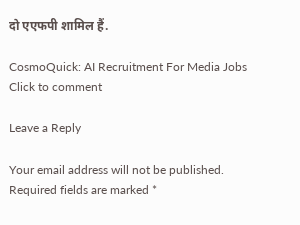दो एएफपी शामिल हैं.

CosmoQuick: AI Recruitment For Media Jobs
Click to comment

Leave a Reply

Your email address will not be published. Required fields are marked *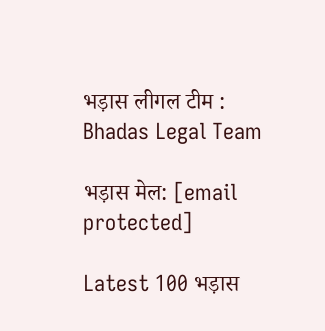भड़ास लीगल टीम : Bhadas Legal Team

भड़ास मेल: [email protected]

Latest 100 भड़ास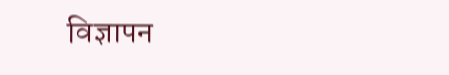विज्ञापन